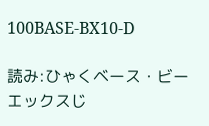100BASE-BX10-D

読み:ひゃくベース・ビーエックスじ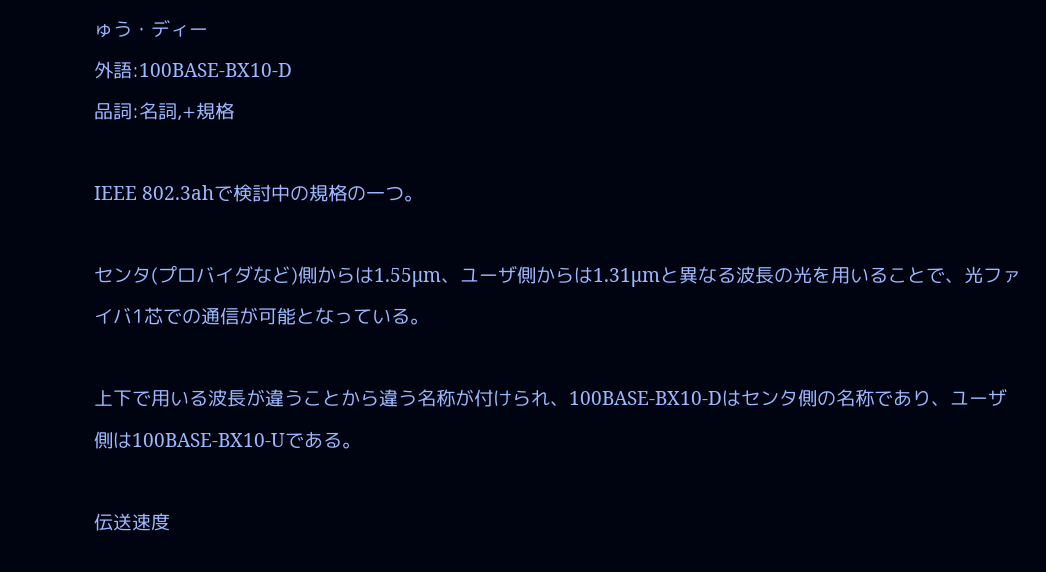ゅう・ディー
外語:100BASE-BX10-D
品詞:名詞,+規格

IEEE 802.3ahで検討中の規格の一つ。

センタ(プロバイダなど)側からは1.55μm、ユーザ側からは1.31μmと異なる波長の光を用いることで、光ファイバ1芯での通信が可能となっている。

上下で用いる波長が違うことから違う名称が付けられ、100BASE-BX10-Dはセンタ側の名称であり、ユーザ側は100BASE-BX10-Uである。

伝送速度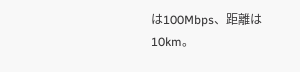は100Mbps、距離は10km。